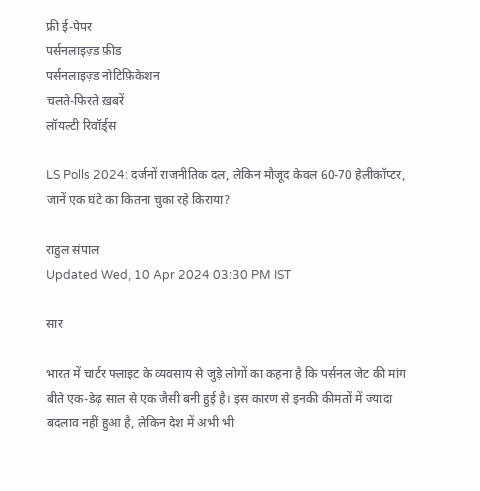फ्री ई-पेपर
पर्सनलाइज़्ड फ़ीड
पर्सनलाइज़्ड नोटिफ़िकेशन
चलते-फिरते ख़बरें
लॉयल्टी रिवॉर्ड्स

LS Polls 2024: दर्जनों राजनीतिक दल, लेकिन मौजूद केवल 60-70 हेलीकॉप्टर, जानें एक घंटे का कितना चुका रहे किराया?

राहुल संपाल
Updated Wed, 10 Apr 2024 03:30 PM IST

सार

भारत में चार्टर फ्लाइट के व्यवसाय से जुड़े लोगों का कहना है कि पर्सनल जेट की मांग बीते एक-डेढ़ साल से एक जैसी बनी हुई है। इस कारण से इनकी कीमतों में ज्यादा बदलाव नहीं हुआ है, लेकिन देश में अभी भी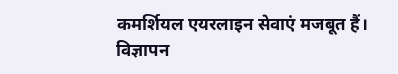कमर्शियल एयरलाइन सेवाएं मजबूत हैं।
विज्ञापन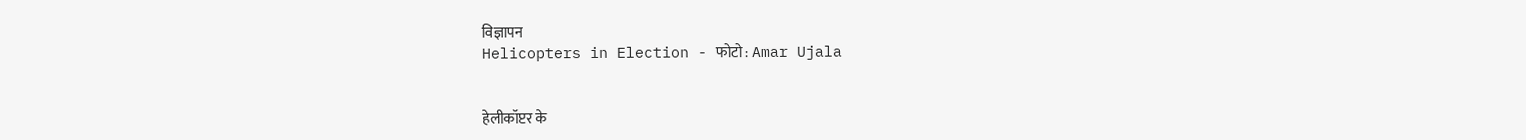विज्ञापन
Helicopters in Election - फोटो : Amar Ujala


हेलीकॉप्टर के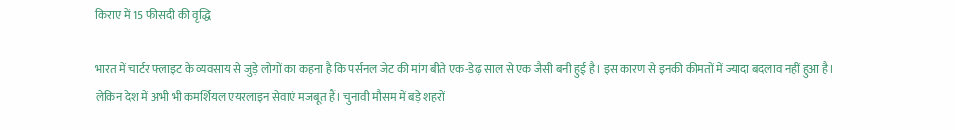किराए में 15 फीसदी की वृद्धि

भारत में चार्टर फ्लाइट के व्यवसाय से जुड़े लोगों का कहना है कि पर्सनल जेट की मांग बीते एक-डेढ़ साल से एक जैसी बनी हुई है। इस कारण से इनकी कीमतों में ज्यादा बदलाव नहीं हुआ है। लेकिन देश में अभी भी कमर्शियल एयरलाइन सेवाएं मजबूत हैं। चुनावी मौसम में बड़े शहरों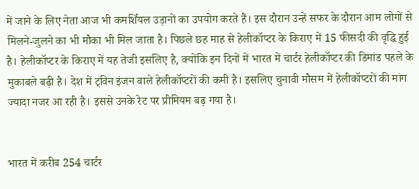में जाने के लिए नेता आज भी कमर्शियल उड़ानों का उपयोग करते हैं। इस दौरान उन्हें सफर के दौरान आम लोगों से मिलने-जुलने का भी मौका भी मिल जाता है। पिछले छह माह से हेलीकॉप्टर के किराए में 15 फीसदी की वृद्धि हुई है। हेलीकॉप्टर के किराए में यह तेजी इसलिए है, क्योंकि इन दिनों में भारत में चार्टर हेलीकॉप्टर की डिमांड पहले के मुकाबले बढ़ी है। देश में ट्विन इंजन वाले हेलीकॉप्टरों की कमी है। इसलिए चुनावी मौसम में हेलीकॉप्टरों की मांग ज्यादा नजर आ रही है। इससे उनके रेट पर प्रीमियम बढ़ गया है।


भारत में करीब 254 चार्टर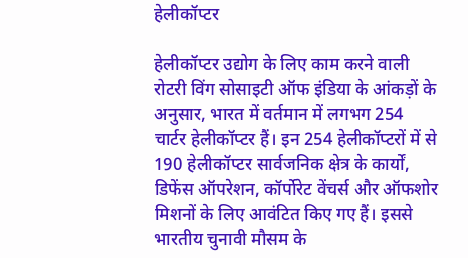हेलीकॉप्टर

हेलीकॉप्टर उद्योग के लिए काम करने वाली रोटरी विंग सोसाइटी ऑफ इंडिया के आंकड़ों के अनुसार, भारत में वर्तमान में लगभग 254 चार्टर हेलीकॉप्टर हैं। इन 254 हेलीकॉप्टरों में से 190 हेलीकॉप्टर सार्वजनिक क्षेत्र के कार्यों, डिफेंस ऑपरेशन, कॉर्पोरेट वेंचर्स और ऑफशोर मिशनों के लिए आवंटित किए गए हैं। इससे भारतीय चुनावी मौसम के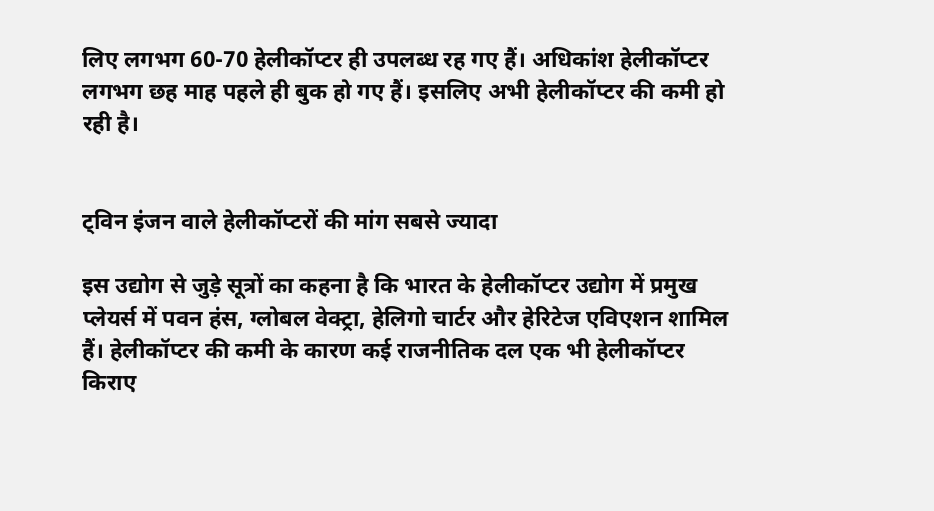लिए लगभग 60-70 हेलीकॉप्टर ही उपलब्ध रह गए हैं। अधिकांश हेलीकॉप्टर लगभग छह माह पहले ही बुक हो गए हैं। इसलिए अभी हेलीकॉप्टर की कमी हो रही है।


ट्विन इंजन वाले हेलीकॉप्टरों की मांग सबसे ज्यादा

इस उद्योग से जुड़े सूत्रों का कहना है कि भारत के हेलीकॉप्टर उद्योग में प्रमुख प्लेयर्स में पवन हंस, ग्लोबल वेक्ट्रा, हेलिगो चार्टर और हेरिटेज एविएशन शामिल हैं। हेलीकॉप्टर की कमी के कारण कई राजनीतिक दल एक भी हेलीकॉप्टर किराए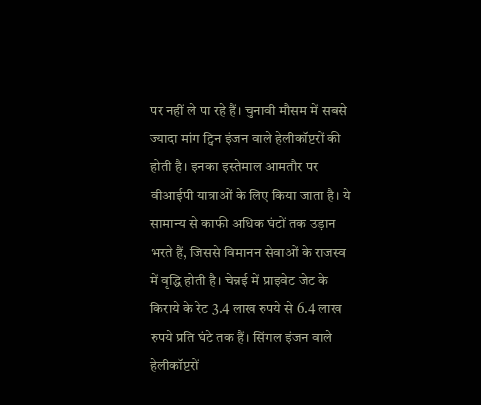पर नहीं ले पा रहे हैं। चुनावी मौसम में सबसे ज्यादा मांग ट्विन इंजन वाले हेलीकॉप्टरों की होती है। इनका इस्तेमाल आमतौर पर वीआईपी यात्राओं के लिए किया जाता है। ये सामान्य से काफी अधिक घंटों तक उड़ान भरते हैं, जिससे विमानन सेवाओं के राजस्व में वृद्धि होती है। चेन्नई में प्राइवेट जेट के किराये के रेट 3.4 लाख रुपये से 6.4 लाख रुपये प्रति घंटे तक हैं। सिंगल इंजन वाले हेलीकॉप्टरों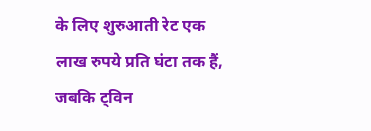के लिए शुरुआती रेट एक लाख रुपये प्रति घंटा तक हैं, जबकि ट्विन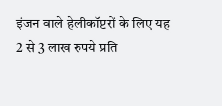इंजन वाले हेलीकॉप्टरों के लिए यह 2 से 3 लाख रुपये प्रति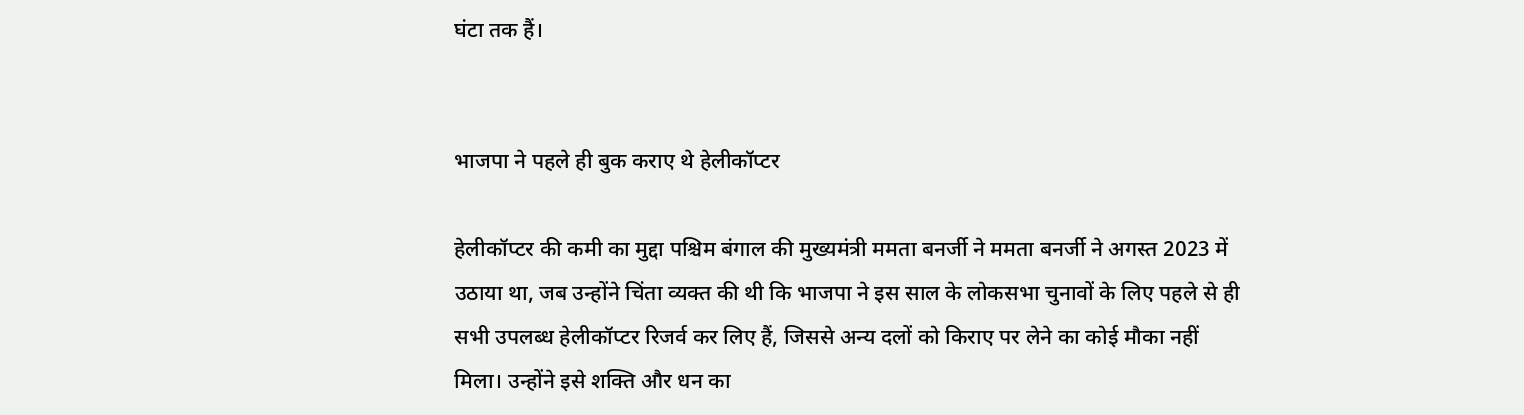घंटा तक हैं।


भाजपा ने पहले ही बुक कराए थे हेलीकॉप्टर

हेलीकॉप्टर की कमी का मुद्दा पश्चिम बंगाल की मुख्यमंत्री ममता बनर्जी ने ममता बनर्जी ने अगस्त 2023 में उठाया था, जब उन्होंने चिंता व्यक्त की थी कि भाजपा ने इस साल के लोकसभा चुनावों के लिए पहले से ही सभी उपलब्ध हेलीकॉप्टर रिजर्व कर लिए हैं, जिससे अन्य दलों को किराए पर लेने का कोई मौका नहीं मिला। उन्होंने इसे शक्ति और धन का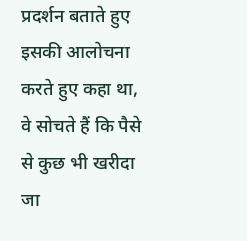प्रदर्शन बताते हुए इसकी आलोचना करते हुए कहा था, वे सोचते हैं कि पैसे से कुछ भी खरीदा जा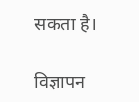सकता है।

विज्ञापन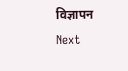विज्ञापन
Next